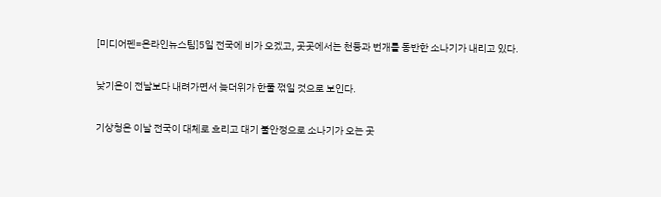[미디어펜=온라인뉴스팀]5일 전국에 비가 오겠고, 곳곳에서는 천둥과 번개를 동반한 소나기가 내리고 있다.

낮기온이 전날보다 내려가면서 늦더위가 한풀 꺾일 것으로 보인다.

기상청은 이날 전국이 대체로 흐리고 대기 불안정으로 소나기가 오는 곳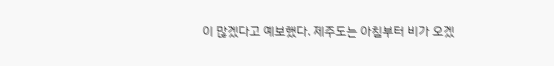이 많겠다고 예보했다. 제주도는 아침부터 비가 오겠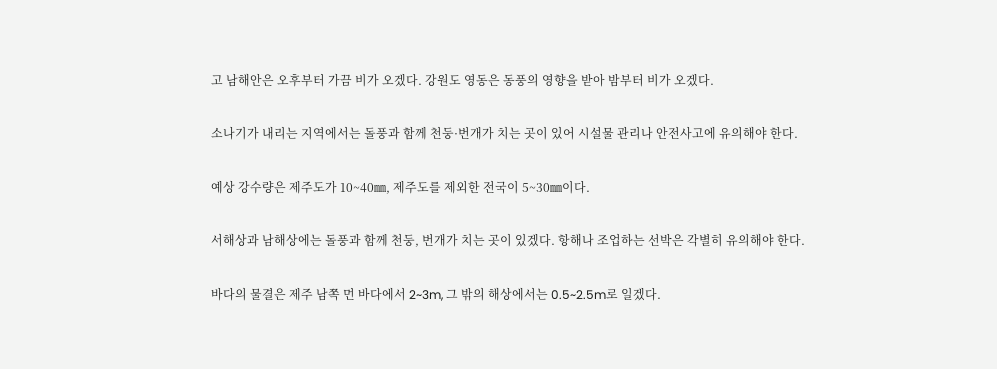고 남해안은 오후부터 가끔 비가 오겠다. 강원도 영동은 동풍의 영향을 받아 밤부터 비가 오겠다.

소나기가 내리는 지역에서는 돌풍과 함께 천둥·번개가 치는 곳이 있어 시설물 관리나 안전사고에 유의해야 한다.

예상 강수량은 제주도가 10~40㎜, 제주도를 제외한 전국이 5~30㎜이다.

서해상과 남해상에는 돌풍과 함께 천둥, 번개가 치는 곳이 있겠다. 항해나 조업하는 선박은 각별히 유의해야 한다.

바다의 물결은 제주 남쪽 먼 바다에서 2~3m, 그 밖의 해상에서는 0.5~2.5m로 일겠다.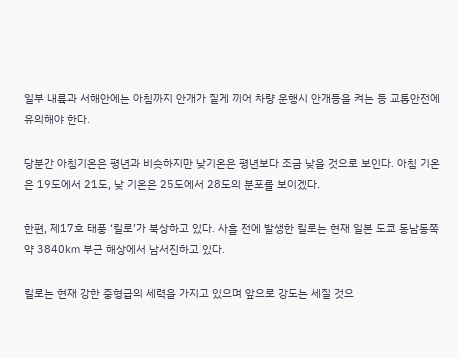일부 내륙과 서해안에는 아침까지 안개가 짙게 끼어 차량 운행시 안개등을 켜는 등 교통안전에 유의해야 한다.

당분간 아침기온은 평년과 비슷하지만 낮기온은 평년보다 조금 낮을 것으로 보인다. 아침 기온은 19도에서 21도, 낮 기온은 25도에서 28도의 분포를 보이겠다.

한편, 제17호 태풍 ‘킬로’가 북상하고 있다. 사흘 전에 발생한 킬로는 현재 일본 도쿄 동남동쪽 약 3840㎞ 부근 해상에서 남서진하고 있다.

킬로는 현재 강한 중형급의 세력을 가지고 있으며 앞으로 강도는 세질 것으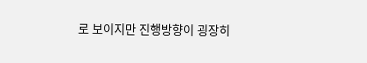로 보이지만 진행방향이 굉장히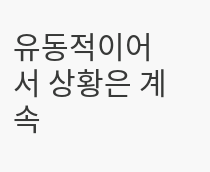유동적이어서 상황은 계속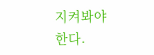지켜봐야 한다.